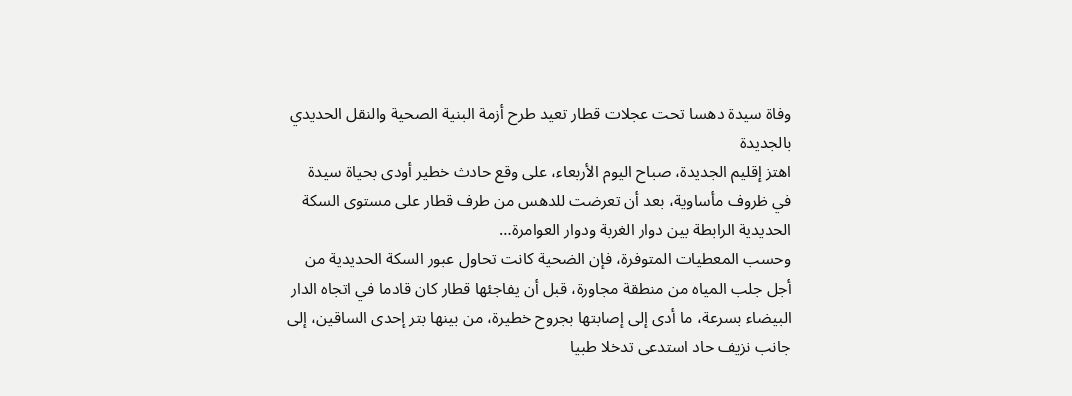وفاة سيدة دهسا تحت عجلات قطار تعيد طرح أزمة البنية الصحية والنقل الحديدي بالجديدة
اهتز إقليم الجديدة، صباح اليوم الأربعاء، على وقع حادث خطير أودى بحياة سيدة في ظروف مأساوية، بعد أن تعرضت للدهس من طرف قطار على مستوى السكة الحديدية الرابطة بين دوار الغربة ودوار العوامرة…
وحسب المعطيات المتوفرة، فإن الضحية كانت تحاول عبور السكة الحديدية من أجل جلب المياه من منطقة مجاورة، قبل أن يفاجئها قطار كان قادما في اتجاه الدار البيضاء بسرعة، ما أدى إلى إصابتها بجروح خطيرة، من بينها بتر إحدى الساقين، إلى جانب نزيف حاد استدعى تدخلا طبيا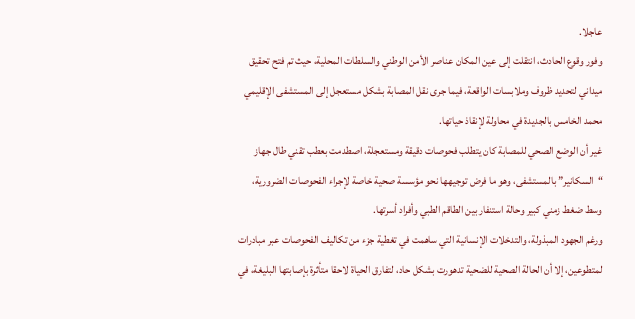عاجلا.
وفور وقوع الحادث، انتقلت إلى عين المكان عناصر الأمن الوطني والسلطات المحلية، حيث تم فتح تحقيق ميداني لتحديد ظروف وملابسات الواقعة، فيما جرى نقل المصابة بشكل مستعجل إلى المستشفى الإقليمي محمد الخامس بالجديدة في محاولة لإنقاذ حياتها.
غير أن الوضع الصحي للمصابة كان يتطلب فحوصات دقيقة ومستعجلة، اصطدمت بعطب تقني طال جهاز “السكانير” بالمستشفى، وهو ما فرض توجيهها نحو مؤسسة صحية خاصة لإجراء الفحوصات الضرورية، وسط ضغط زمني كبير وحالة استنفار بين الطاقم الطبي وأفراد أسرتها.
ورغم الجهود المبذولة، والتدخلات الإنسانية التي ساهمت في تغطية جزء من تكاليف الفحوصات عبر مبادرات لمتطوعين، إلا أن الحالة الصحية للضحية تدهورت بشكل حاد، لتفارق الحياة لاحقا متأثرة بإصابتها البليغة، في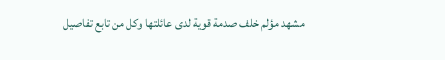مشهد مؤلم خلف صدمة قوية لدى عائلتها وكل من تابع تفاصيل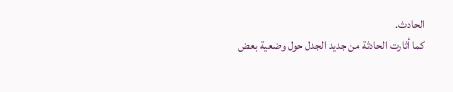الحادث.
كما أثارت الحادثة من جديد الجدل حول وضعية بعض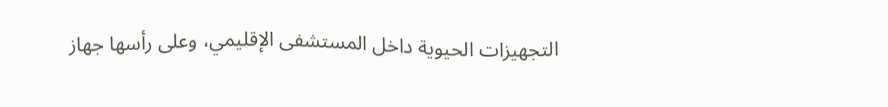التجهيزات الحيوية داخل المستشفى الإقليمي، وعلى رأسها جهاز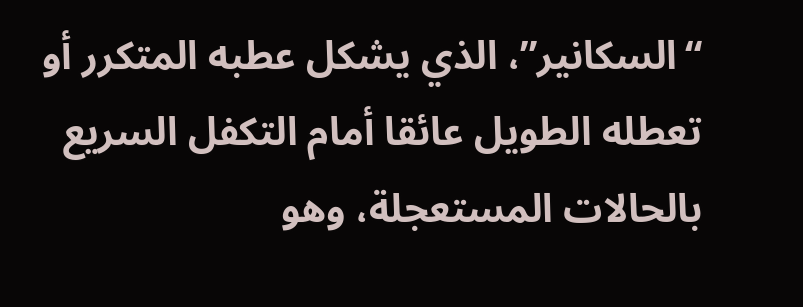“السكانير”، الذي يشكل عطبه المتكرر أو تعطله الطويل عائقا أمام التكفل السريع بالحالات المستعجلة، وهو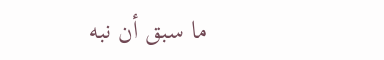ما سبق أن نبه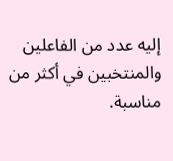إليه عدد من الفاعلين والمنتخبين في أكثر من مناسبة.